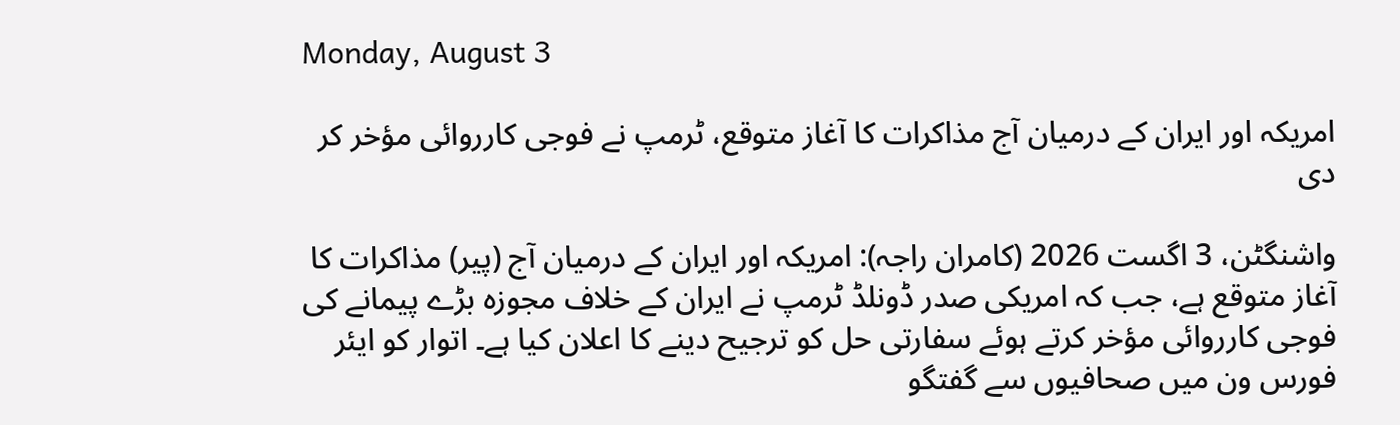Monday, August 3

امریکہ اور ایران کے درمیان آج مذاکرات کا آغاز متوقع، ٹرمپ نے فوجی کارروائی مؤخر کر دی

واشنگٹن، 3 اگست 2026 (کامران راجہ): امریکہ اور ایران کے درمیان آج (پیر) مذاکرات کا آغاز متوقع ہے، جب کہ امریکی صدر ڈونلڈ ٹرمپ نے ایران کے خلاف مجوزہ بڑے پیمانے کی فوجی کارروائی مؤخر کرتے ہوئے سفارتی حل کو ترجیح دینے کا اعلان کیا ہے۔ اتوار کو ایئر فورس ون میں صحافیوں سے گفتگو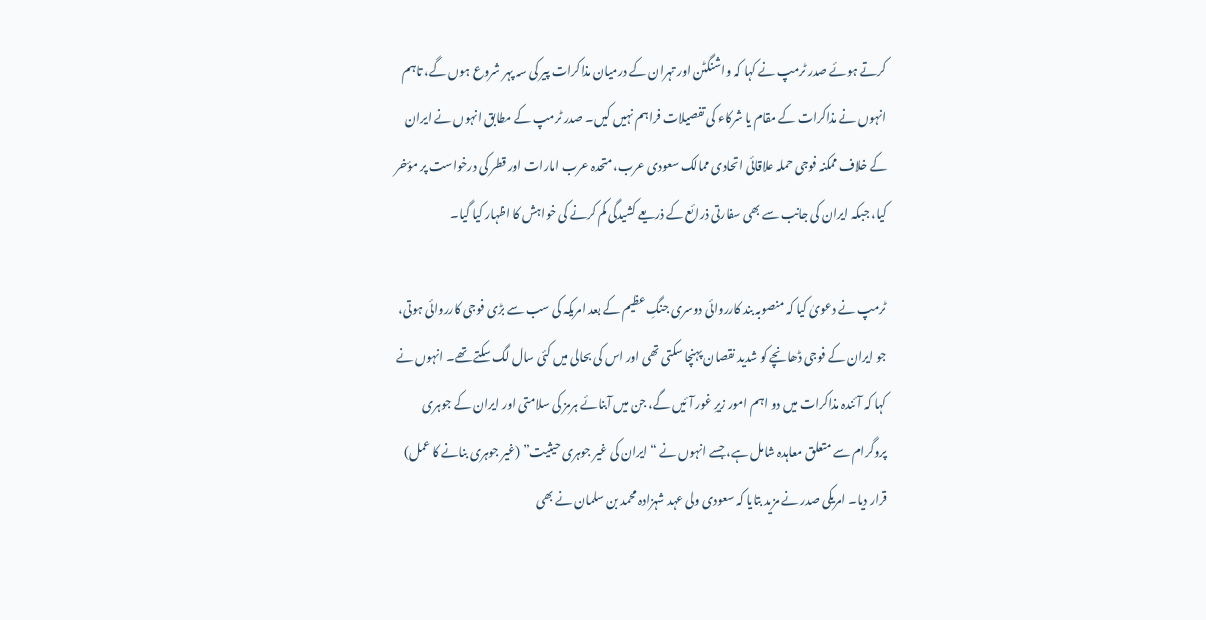کرتے ہوئے صدر ٹرمپ نے کہا کہ واشنگٹن اور تہران کے درمیان مذاکرات پیر کی سہ پہر شروع ہوں گے، تاہم انہوں نے مذاکرات کے مقام یا شرکاء کی تفصیلات فراہم نہیں کیں۔ صدر ٹرمپ کے مطابق انہوں نے ایران کے خلاف ممکنہ فوجی حملہ علاقائی اتحادی ممالک سعودی عرب، متحدہ عرب امارات اور قطر کی درخواست پر مؤخر کیا، جبکہ ایران کی جانب سے بھی سفارتی ذرائع کے ذریعے کشیدگی کم کرنے کی خواہش کا اظہار کیا گیا۔

ٹرمپ نے دعویٰ کیا کہ منصوبہ بند کارروائی دوسری جنگِ عظیم کے بعد امریکہ کی سب سے بڑی فوجی کارروائی ہوتی، جو ایران کے فوجی ڈھانچے کو شدید نقصان پہنچا سکتی تھی اور اس کی بحالی میں کئی سال لگ سکتے تھے۔ انہوں نے کہا کہ آئندہ مذاکرات میں دو اہم امور زیرِ غور آئیں گے، جن میں آبنائے ہرمز کی سلامتی اور ایران کے جوہری پروگرام سے متعلق معاہدہ شامل ہے، جسے انہوں نے “ایران کی غیر جوہری حیثیت” (غیر جوہری بنانے کا عمل) قرار دیا۔ امریکی صدر نے مزید بتایا کہ سعودی ولی عہد شہزادہ محمد بن سلمان نے بھی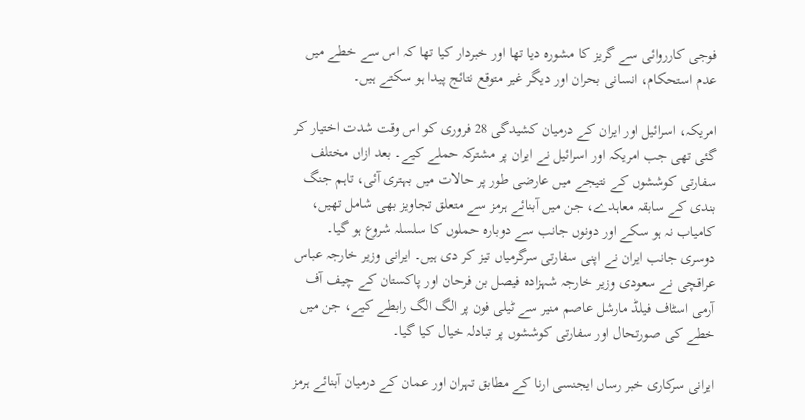فوجی کارروائی سے گریز کا مشورہ دیا تھا اور خبردار کیا تھا کہ اس سے خطے میں عدم استحکام، انسانی بحران اور دیگر غیر متوقع نتائج پیدا ہو سکتے ہیں۔

امریکہ، اسرائیل اور ایران کے درمیان کشیدگی 28 فروری کو اس وقت شدت اختیار کر گئی تھی جب امریکہ اور اسرائیل نے ایران پر مشترکہ حملے کیے۔ بعد ازاں مختلف سفارتی کوششوں کے نتیجے میں عارضی طور پر حالات میں بہتری آئی، تاہم جنگ بندی کے سابقہ معاہدے، جن میں آبنائے ہرمز سے متعلق تجاویز بھی شامل تھیں، کامیاب نہ ہو سکے اور دونوں جانب سے دوبارہ حملوں کا سلسلہ شروع ہو گیا۔ دوسری جانب ایران نے اپنی سفارتی سرگرمیاں تیز کر دی ہیں۔ ایرانی وزیر خارجہ عباس عراقچی نے سعودی وزیر خارجہ شہزادہ فیصل بن فرحان اور پاکستان کے چیف آف آرمی اسٹاف فیلڈ مارشل عاصم منیر سے ٹیلی فون پر الگ الگ رابطے کیے، جن میں خطے کی صورتحال اور سفارتی کوششوں پر تبادلہ خیال کیا گیا۔

ایرانی سرکاری خبر رساں ایجنسی ارنا کے مطابق تہران اور عمان کے درمیان آبنائے ہرمز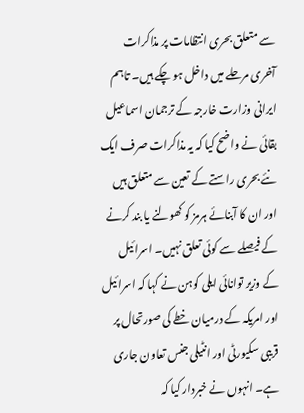سے متعلق بحری انتظامات پر مذاکرات آخری مرحلے میں داخل ہو چکے ہیں۔ تاہم ایرانی وزارت خارجہ کے ترجمان اسماعیل بقائی نے واضح کیا کہ یہ مذاکرات صرف ایک نئے بحری راستے کے تعین سے متعلق ہیں اور ان کا آبنائے ہرمز کو کھولنے یا بند کرنے کے فیصلے سے کوئی تعلق نہیں۔ اسرائیل کے وزیر توانائی ایلی کوہن نے کہا کہ اسرائیل اور امریکہ کے درمیان خطے کی صورتحال پر قریبی سکیورٹی اور انٹیلی جنس تعاون جاری ہے۔ انہوں نے خبردار کیا کہ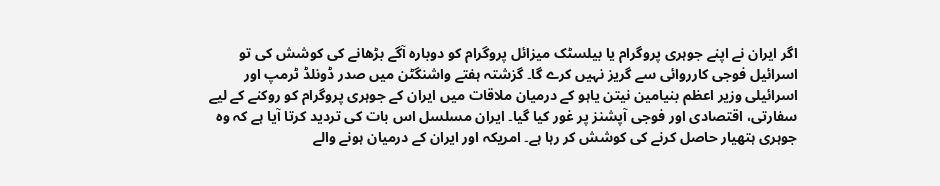اگر ایران نے اپنے جوہری پروگرام یا بیلسٹک میزائل پروگرام کو دوبارہ آگے بڑھانے کی کوشش کی تو اسرائیل فوجی کارروائی سے گریز نہیں کرے گا۔ گزشتہ ہفتے واشنگٹن میں صدر ڈونلڈ ٹرمپ اور اسرائیلی وزیر اعظم بنیامین نیتن یاہو کے درمیان ملاقات میں ایران کے جوہری پروگرام کو روکنے کے لیے سفارتی، اقتصادی اور فوجی آپشنز پر غور کیا گیا۔ ایران مسلسل اس بات کی تردید کرتا آیا ہے کہ وہ جوہری ہتھیار حاصل کرنے کی کوشش کر رہا ہے۔ امریکہ اور ایران کے درمیان ہونے والے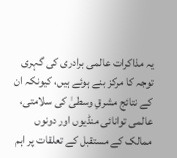یہ مذاکرات عالمی برادری کی گہری توجہ کا مرکز بنے ہوئے ہیں، کیونکہ ان کے نتائج مشرقِ وسطیٰ کی سلامتی، عالمی توانائی منڈیوں اور دونوں ممالک کے مستقبل کے تعلقات پر اہم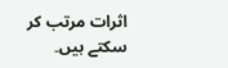اثرات مرتب کر سکتے ہیں۔